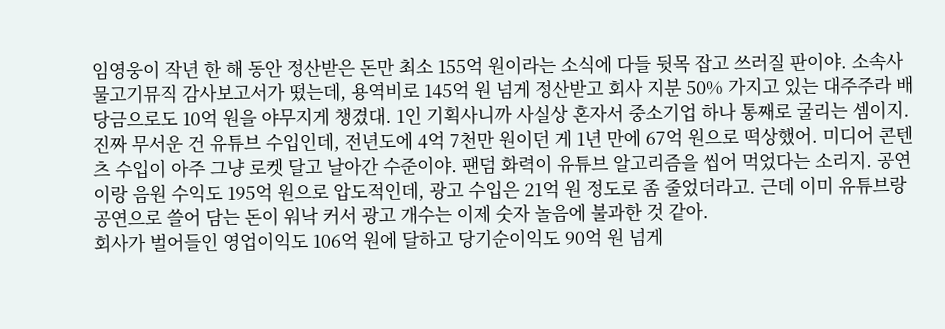임영웅이 작년 한 해 동안 정산받은 돈만 최소 155억 원이라는 소식에 다들 뒷목 잡고 쓰러질 판이야. 소속사 물고기뮤직 감사보고서가 떴는데, 용역비로 145억 원 넘게 정산받고 회사 지분 50% 가지고 있는 대주주라 배당금으로도 10억 원을 야무지게 챙겼대. 1인 기획사니까 사실상 혼자서 중소기업 하나 통째로 굴리는 셈이지.
진짜 무서운 건 유튜브 수입인데, 전년도에 4억 7천만 원이던 게 1년 만에 67억 원으로 떡상했어. 미디어 콘텐츠 수입이 아주 그냥 로켓 달고 날아간 수준이야. 팬덤 화력이 유튜브 알고리즘을 씹어 먹었다는 소리지. 공연이랑 음원 수익도 195억 원으로 압도적인데, 광고 수입은 21억 원 정도로 좀 줄었더라고. 근데 이미 유튜브랑 공연으로 쓸어 담는 돈이 워낙 커서 광고 개수는 이제 숫자 놀음에 불과한 것 같아.
회사가 벌어들인 영업이익도 106억 원에 달하고 당기순이익도 90억 원 넘게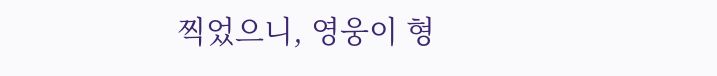찍었으니, 영웅이 형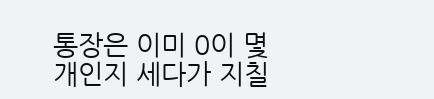통장은 이미 0이 몇 개인지 세다가 지칠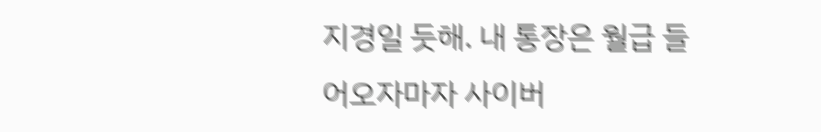지경일 듯해. 내 통장은 월급 들어오자마자 사이버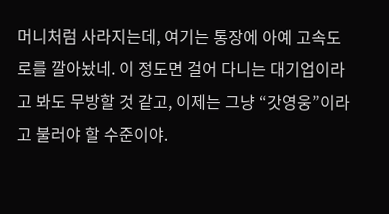머니처럼 사라지는데, 여기는 통장에 아예 고속도로를 깔아놨네. 이 정도면 걸어 다니는 대기업이라고 봐도 무방할 것 같고, 이제는 그냥 “갓영웅”이라고 불러야 할 수준이야.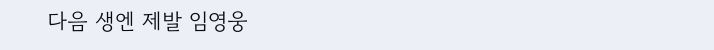다음 생엔 제발 임영웅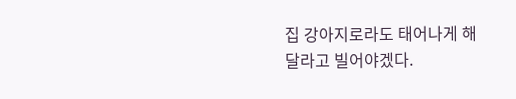집 강아지로라도 태어나게 해달라고 빌어야겠다.